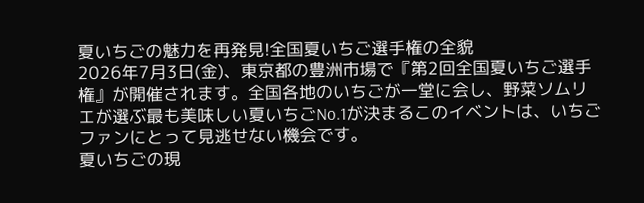夏いちごの魅力を再発見!全国夏いちご選手権の全貌
2026年7月3日(金)、東京都の豊洲市場で『第2回全国夏いちご選手権』が開催されます。全国各地のいちごが一堂に会し、野菜ソムリエが選ぶ最も美味しい夏いちごNo.1が決まるこのイベントは、いちごファンにとって見逃せない機会です。
夏いちごの現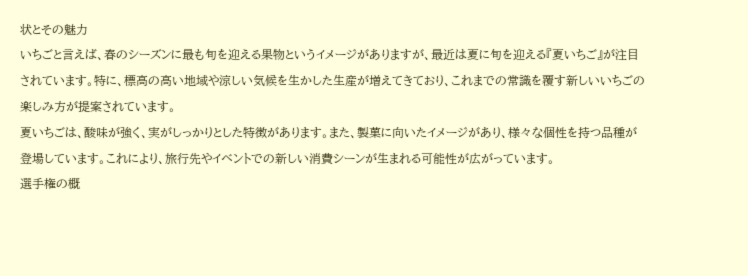状とその魅力
いちごと言えば、春のシーズンに最も旬を迎える果物というイメージがありますが、最近は夏に旬を迎える『夏いちご』が注目されています。特に、標高の高い地域や涼しい気候を生かした生産が増えてきており、これまでの常識を覆す新しいいちごの楽しみ方が提案されています。
夏いちごは、酸味が強く、実がしっかりとした特徴があります。また、製菓に向いたイメージがあり、様々な個性を持つ品種が登場しています。これにより、旅行先やイベントでの新しい消費シーンが生まれる可能性が広がっています。
選手権の概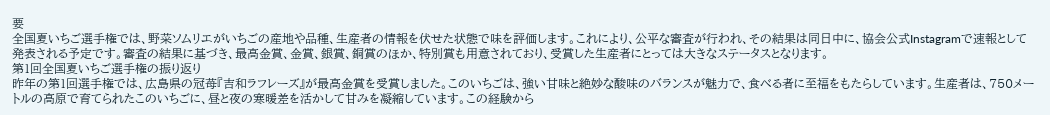要
全国夏いちご選手権では、野菜ソムリエがいちごの産地や品種、生産者の情報を伏せた状態で味を評価します。これにより、公平な審査が行われ、その結果は同日中に、協会公式Instagramで速報として発表される予定です。審査の結果に基づき、最高金賞、金賞、銀賞、銅賞のほか、特別賞も用意されており、受賞した生産者にとっては大きなステータスとなります。
第1回全国夏いちご選手権の振り返り
昨年の第1回選手権では、広島県の冠苺『吉和ラフレーズ』が最高金賞を受賞しました。このいちごは、強い甘味と絶妙な酸味のバランスが魅力で、食べる者に至福をもたらしています。生産者は、750メートルの高原で育てられたこのいちごに、昼と夜の寒暖差を活かして甘みを凝縮しています。この経験から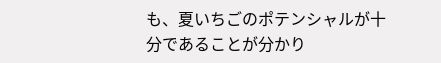も、夏いちごのポテンシャルが十分であることが分かり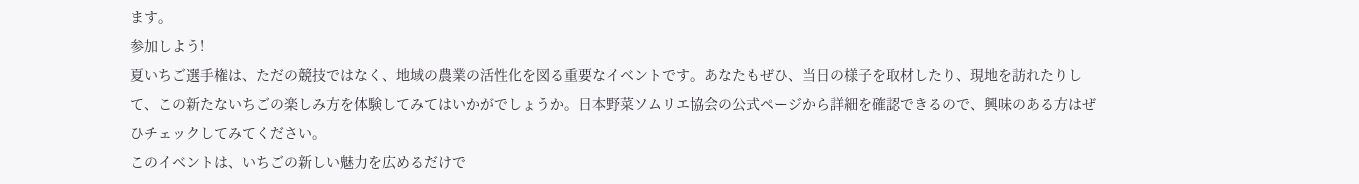ます。
参加しよう!
夏いちご選手権は、ただの競技ではなく、地域の農業の活性化を図る重要なイベントです。あなたもぜひ、当日の様子を取材したり、現地を訪れたりして、この新たないちごの楽しみ方を体験してみてはいかがでしょうか。日本野菜ソムリエ協会の公式ページから詳細を確認できるので、興味のある方はぜひチェックしてみてください。
このイベントは、いちごの新しい魅力を広めるだけで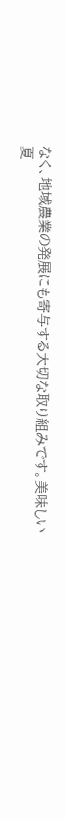なく、地域農業の発展にも寄与する大切な取り組みです。美味しい夏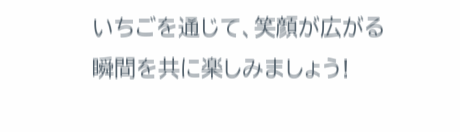いちごを通じて、笑顔が広がる瞬間を共に楽しみましょう!